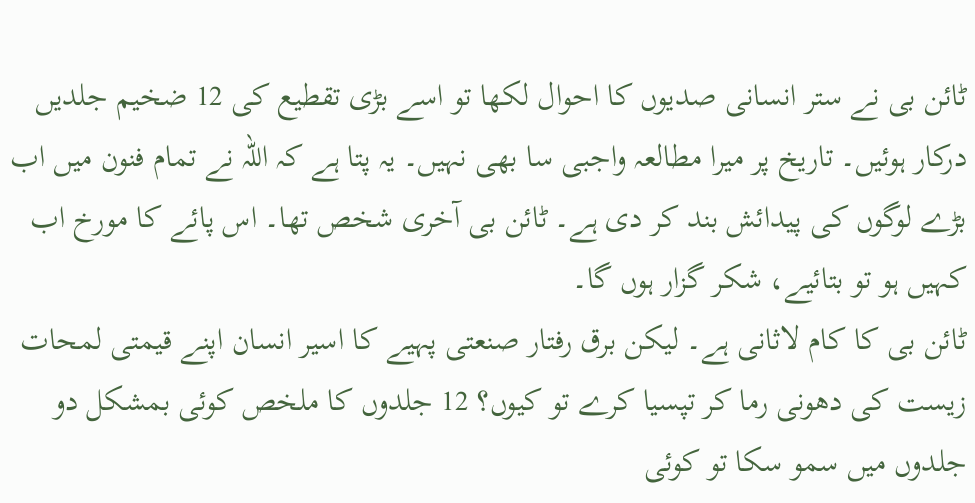ٹائن بی نے ستر انسانی صدیوں کا احوال لکھا تو اسے بڑی تقطیع کی 12 ضخیم جلدیں درکار ہوئیں۔ تاریخ پر میرا مطالعہ واجبی سا بھی نہیں۔ یہ پتا ہے کہ اللہ نے تمام فنون میں اب بڑے لوگوں کی پیدائش بند کر دی ہے۔ ٹائن بی آخری شخص تھا۔ اس پائے کا مورخ اب کہیں ہو تو بتائیے، شکر گزار ہوں گا۔
ٹائن بی کا کام لاثانی ہے۔ لیکن برق رفتار صنعتی پہیے کا اسیر انسان اپنے قیمتی لمحات زیست کی دھونی رما کر تپسیا کرے تو کیوں؟ 12 جلدوں کا ملخص کوئی بمشکل دو جلدوں میں سمو سکا تو کوئی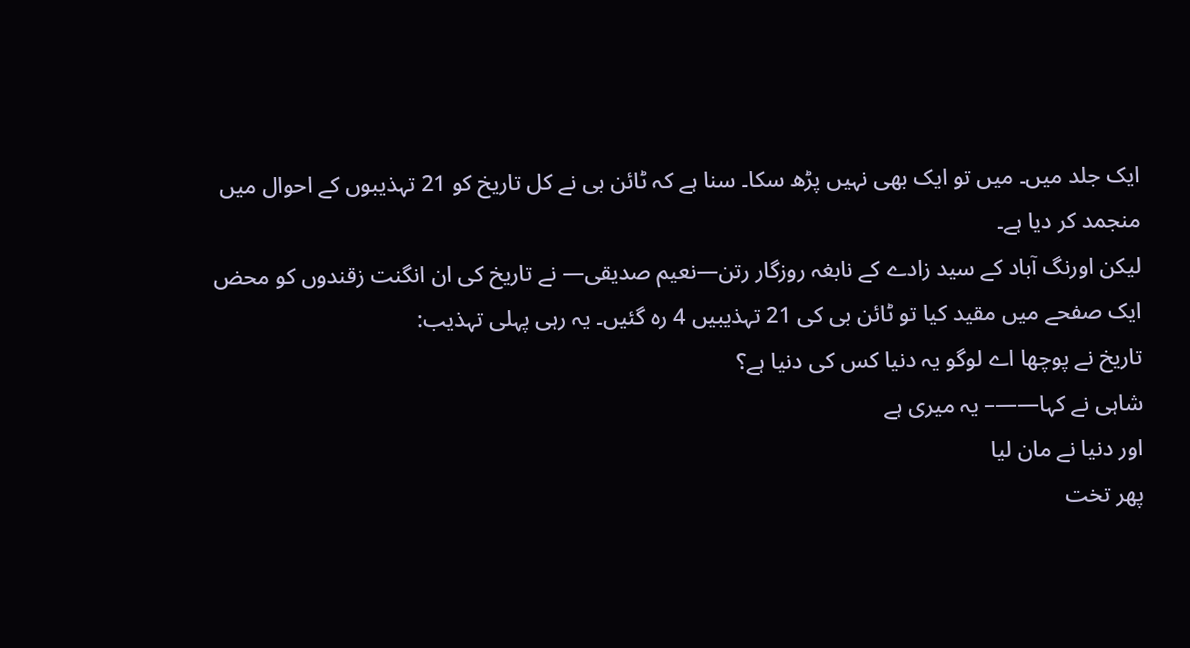ایک جلد میں۔ میں تو ایک بھی نہیں پڑھ سکا۔ سنا ہے کہ ٹائن بی نے کل تاریخ کو 21 تہذیبوں کے احوال میں منجمد کر دیا ہے۔
لیکن اورنگ آباد کے سید زادے کے نابغہ روزگار رتن—نعیم صدیقی— نے تاریخ کی ان انگنت زقندوں کو محض ایک صفحے میں مقید کیا تو ٹائن بی کی 21 تہذیبیں 4 رہ گئیں۔ یہ رہی پہلی تہذیب:
تاریخ نے پوچھا اے لوگو یہ دنیا کس کی دنیا ہے؟
شاہی نے کہا——– یہ میری ہے
اور دنیا نے مان لیا
پھر تخت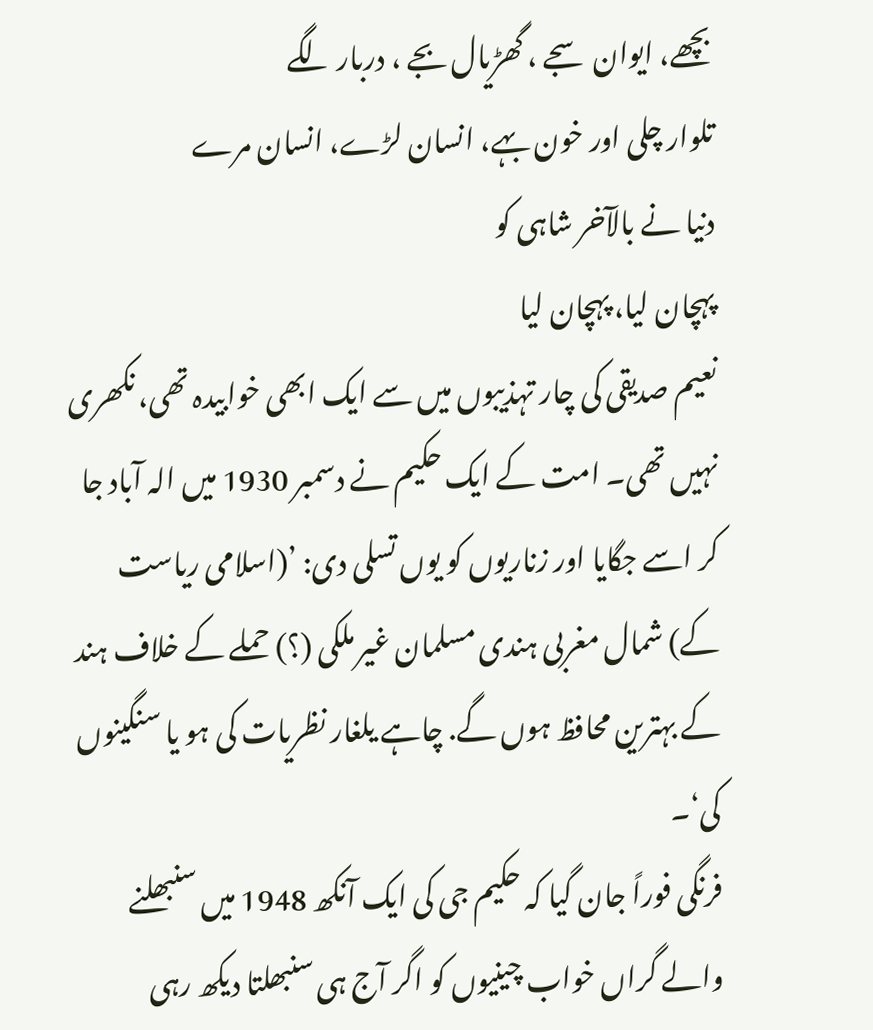بچھے، ایوان سجے ، گھڑیال بجے ، دربار لگے
تلوار چلی اور خون بہے، انسان لڑے، انسان مرے
دنیا نے بالآخر شاہی کو
پہچان لیا، پہچان لیا
نعیم صدیقی کی چار تہذیبوں میں سے ایک ابھی خوابیدہ تھی، نکھری نہیں تھی۔ امت کے ایک حکیم نے دسمبر 1930 میں الہ آباد جا کر اسے جگایا اور زناریوں کو یوں تسلی دی: ’(اسلامی ریاست کے) شمال مغربی ہندی مسلمان غیر ملکی (؟) حملے کے خلاف ہند کے بہترین محافظ ہوں گے. چاہے یلغار نظریات کی ہو یا سنگینوں کی‘۔
فرنگی فوراً جان گیا کہ حکیم جی کی ایک آنکھ 1948 میں سنبھلنے والے گراں خواب چینیوں کو اگر آج ہی سنبھلتا دیکھ رہی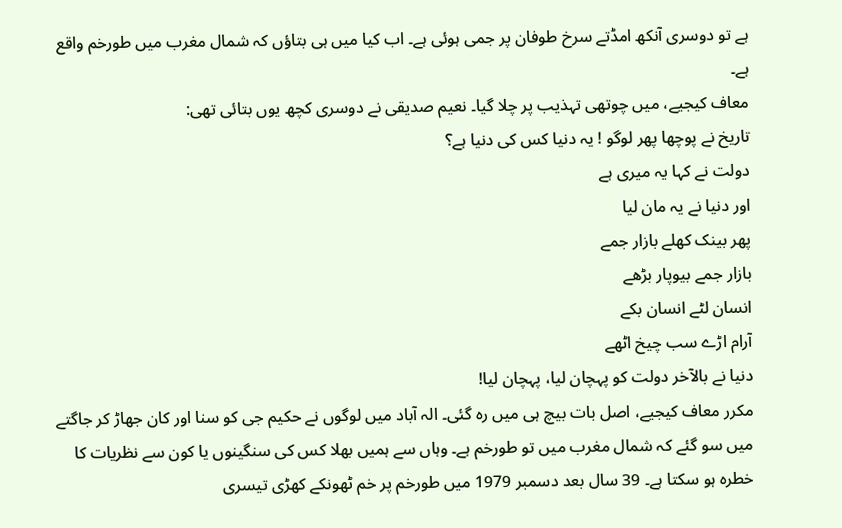ہے تو دوسری آنکھ امڈتے سرخ طوفان پر جمی ہوئی ہے۔ اب کیا میں ہی بتاؤں کہ شمال مغرب میں طورخم واقع ہے۔
معاف کیجیے، میں چوتھی تہذیب پر چلا گیا۔ نعیم صدیقی نے دوسری کچھ یوں بتائی تھی:
تاریخ نے پوچھا پھر لوگو ! یہ دنیا کس کی دنیا ہے؟
دولت نے کہا یہ میری ہے
اور دنیا نے یہ مان لیا
پھر بینک کھلے بازار جمے
بازار جمے بیوپار بڑھے
انسان لٹے انسان بکے
آرام اڑے سب چیخ اٹھے
دنیا نے بالآخر دولت کو پہچان لیا، پہچان لیا!
مکرر معاف کیجیے، اصل بات بیچ ہی میں رہ گئی۔ الہ آباد میں لوگوں نے حکیم جی کو سنا اور کان جھاڑ کر جاگتے میں سو گئے کہ شمال مغرب میں تو طورخم ہے۔ وہاں سے ہمیں بھلا کس کی سنگینوں یا کون سے نظریات کا خطرہ ہو سکتا ہے۔ 39 سال بعد دسمبر 1979 میں طورخم پر خم ٹھونکے کھڑی تیسری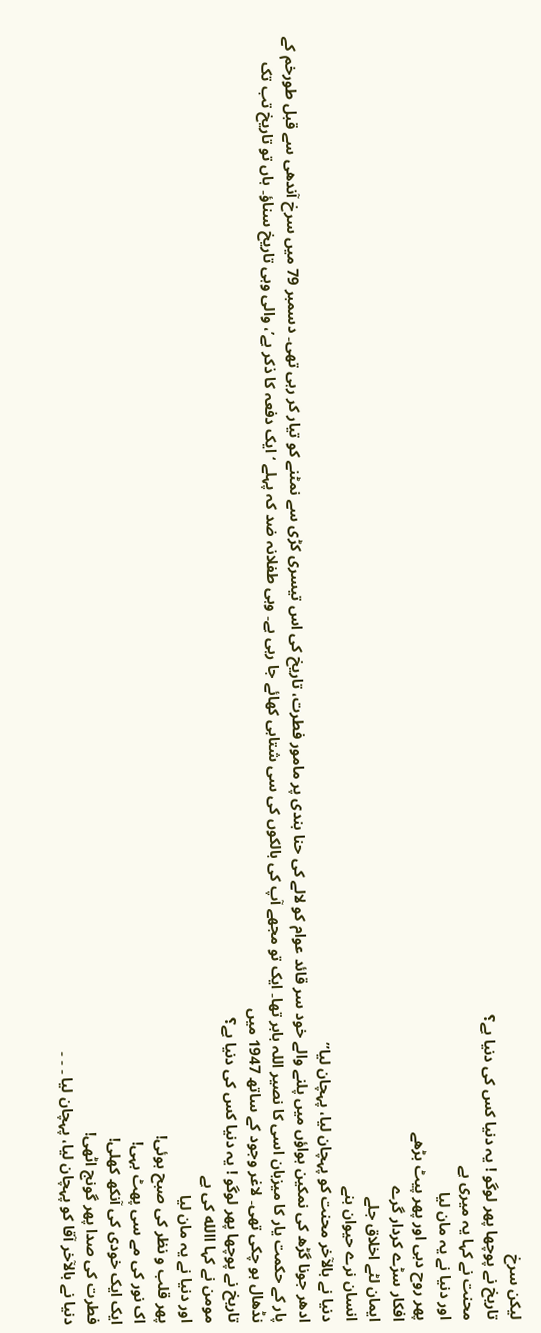لیکن سرخ
تاریخ نے پوچھا پھر لوگو ! یہ دنیا کس کی دنیا ہے؟
محنت نے کہا یہ میری ہے
اور دنیا نے یہ مان لیا
پھر روح دبی اور پھر پیٹ بڑھے
افکار سڑے کردار گرے
ایمان لٹے اخلاق جلے
انسان نرے حیوان بنے
دنیا نے بالآخر محنت کو پہچان لیا، پہچان لیا”
ادھر جونا گڑھ کی نمکین ہواؤں میں پلنے والے خود سر قائد عوام کو لالے کی حنا بندی پر مامور فطرت، تاریخ کی اس تیسری کڑی سے نمٹنے کو تیار کر رہی تھی۔ دسمبر 79 میں سرخ آندھی سے قبل طورخم کے پار کے حکمت یار کا میزبان اسی کا نصیر اللہ بابر تھا۔ ایک تو مجھے آپ کی بالکوں کی سی شتابی کھائے جا رہی ہے۔ وہی طفلانہ ضد کہ پہلے ‘ایک دفعہ کا ذکر ہے’، والی وہی تاریخ سناؤ۔ ہاں تو تاریخ تب تک نڈھال ہو چکی تھی۔ لاغر وجود کے ساتھ 1947 میں
تاریخ نے پوچھا پھر لوگو ! یہ دنیا کس کی دنیا ہے؟
مومن نے کہا االله کی ہے
اور دنیا نے یہ مان لیا
پھر قلب و نظر کی صبح ہوئی!
اک نور کی مے سی پھٹ بہی!
ایک ایک خودی کی آنکھ کھلی!
فطرت کی صدا پھر گونج اٹھی!
دنیا نے بالآخر آقا کو پہچان لیا، پہچان لیا ۔ ۔ ۔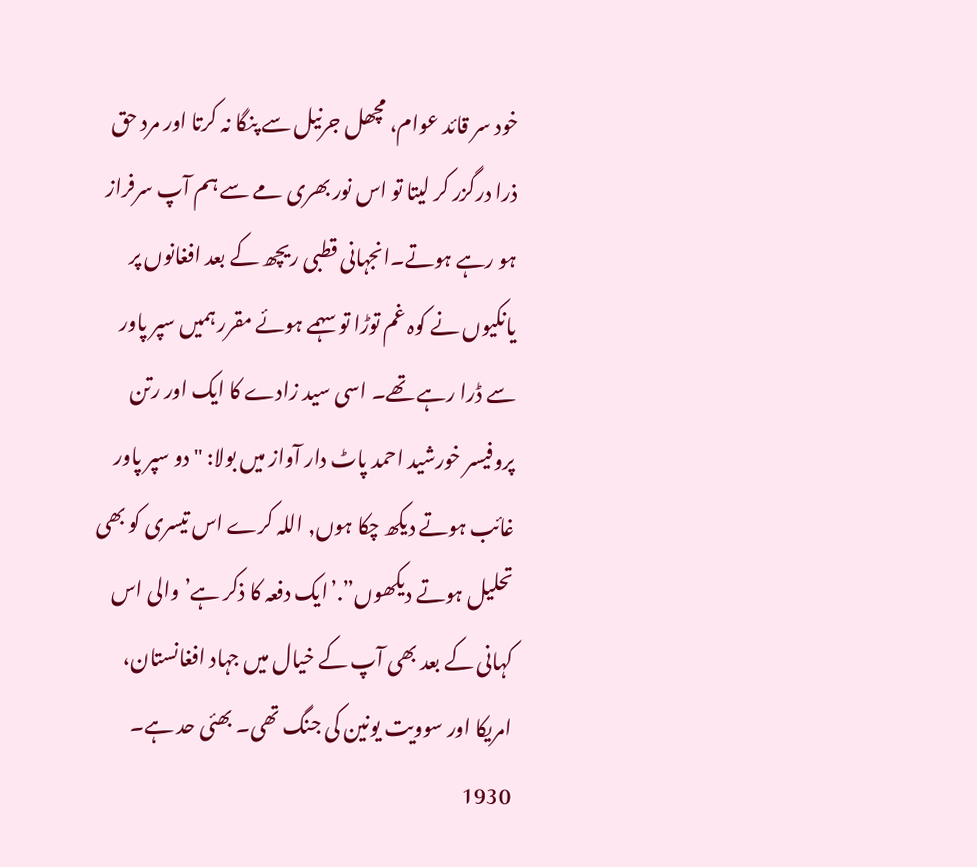خود سر قائد عوام، مچھل جرنیل سے پنگا نہ کرتا اور مرد حق ذرا درگزر کر لیتا تو اس نور بھری مے سے ہم آپ سرفراز ہو رہے ہوتے۔انجہانی قطبی ریچھ کے بعد افغانوں پر یانکیوں نے کوہ غم توڑا تو سہمے ہوئے مقرر ہمیں سپر پاور سے ڈرا رہے تھے۔ اسی سید زادے کا ایک اور رتن پروفیسر خورشید احمد پاٹ دار آواز میں بولا: "دو سپر پاور غائب ہوتے دیکھ چکا ہوں, اللہ کرے اس تیسری کو بھی تحلیل ہوتے دیکھوں”.’ایک دفعہ کا ذکر ہے’ والی اس کہانی کے بعد بھی آپ کے خیال میں جہاد افغانستان، امریکا اور سوویت یونین کی جنگ تھی۔ بھئی حد ہے۔ 1930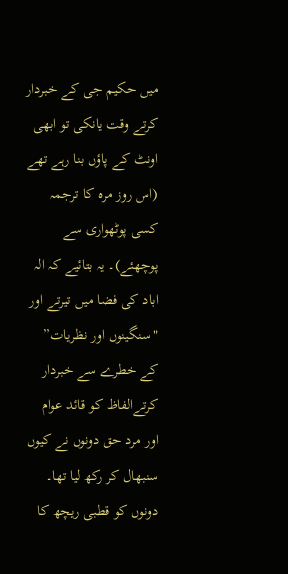میں حکیم جی کے خبردار کرتے وقت یانکی تو ابھی اونٹ کے پاؤں بنا رہے تھے (اس روز مرہ کا ترجمہ کسی پوٹھواری سے پوچھئے)۔ یہ بتائیے کہ الہ اباد کی فضا میں تیرتے اور "سنگینوں اور نظریات” کے خطرے سے خبردار کرتےالفاظ کو قائد عوام اور مرد حق دونوں نے کیوں سنبھال کر رکھ لیا تھا۔ دونوں کو قطبی ریچھ کا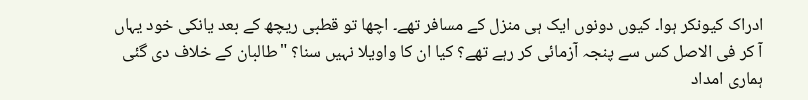ادراک کیونکر ہوا۔ کیوں دونوں ایک ہی منزل کے مسافر تھے۔ اچھا تو قطبی ریچھ کے بعد یانکی خود یہاں آ کر فی الاصل کس سے پنجہ آزمائی کر رہے تھے؟ کیا ان کا واویلا نہیں سنا؟ "طالبان کے خلاف دی گئی ہماری امداد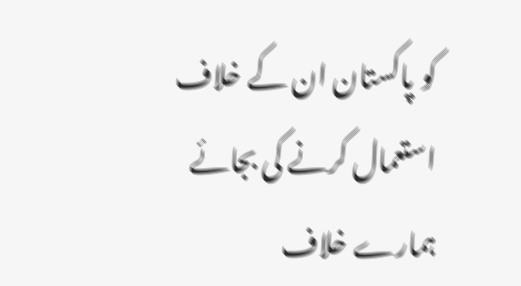کو پاکستان ان کے خلاف استعمال کرنے کی بجائے ہمارے خلاف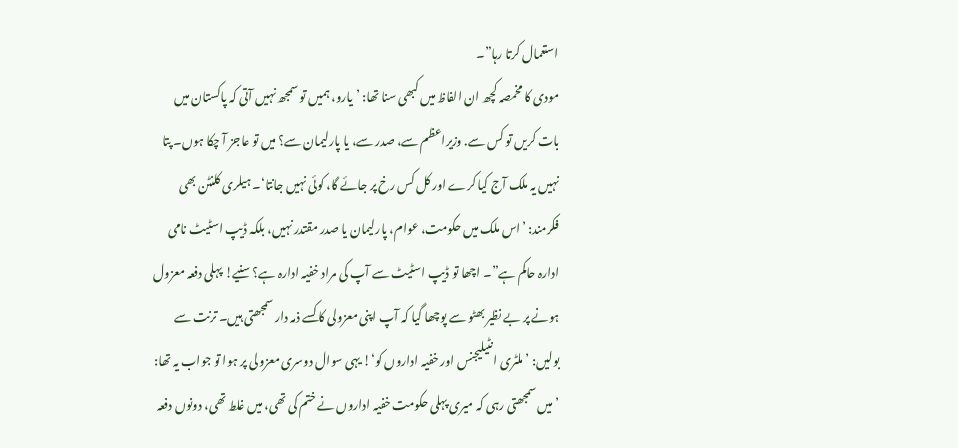استعمال کرتا رہا”۔
مودی کا مخمصہ کچھ ان الفاظ میں کبھی سنا تھا: ’یارو، ہمیں تو سمجھ نہیں آتی کہ پاکستان میں بات کریں تو کس سے. وزیراعظم سے، صدر سے، یا پارلیمان سے؟ میں تو عاجز آ چکا ہوں۔ پتا نہیں یہ ملک آج کیا کرے اور کل کس رخ پر جائے گا، کوئی نہیں جانتا‘۔ ہیلری کلنٹن بھی فکرمند: ’اس ملک میں حکومت، عوام، پارلیمان یا صدر مقتدر نہیں، بلکہ ڈیپ اسٹیٹ نامی ادارہ حاکم ہے”۔ اچھا تو ڈیپ اسٹیٹ سے آپ کی مراد خفیہ ادارہ ہے؟ سنیے! پہلی دفعہ معزول ہونے پر بے نظیر بھٹو سے پوچھا گیا کہ آپ اپنی معزولی کا کسے ذمہ دار سمجھتی ہیں۔ ترنت سے بولیں: ’ملٹری انٹیلیجنس اور خفیہ اداروں کو‘! یہی سوال دوسری معزولی پر ہوا تو جواب یہ تھا: ’میں سمجھتی رہی کہ میری پہلی حکومت خفیہ اداروں نے ختم کی تھی، میں غلط تھی، دونوں دفعہ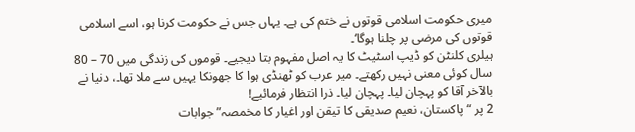میری حکومت اسلامی قوتوں نے ختم کی ہے۔ یہاں جس نے حکومت کرنا ہو، اسے اسلامی قوتوں کی مرضی پر چلنا ہوگا‘۔
ہیلری کلنٹن کو ڈیپ اسٹیٹ کا یہ اصل مفہوم بتا دیجیے۔ قوموں کی زندگی میں 70 – 80 سال کوئی معنی نہیں رکھتے۔ میر عرب کو ٹھنڈی ہوا کا جھونکا یہیں سے ملا تھا۔، دنیا نے بالآخر آقا کو پہچان لیا۔ پہچان لیا۔ ذرا انتظار فرمائیے!
2 پر “ پاکستان، نعیم صدیقی کا تیقن اور اغیار کا مخمصہ” جوابات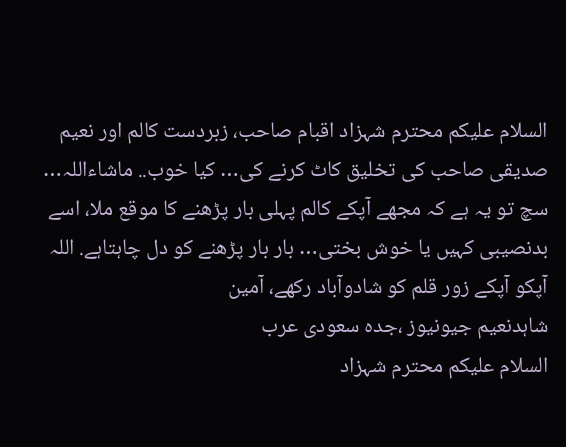السلام علیکم محترم شہزاد اقبام صاحب، زبردست کالم اور نعیم صدیقی صاحب کی تخلیق کاٹ کرنے کی… کیا خوب.. ماشاءاللہ… سچ تو یہ ہے کہ مجھے آپکے کالم پہلی بار پڑھنے کا موقع ملا، اسے بدنصیبی کہیں یا خوش بختی… بار بار پڑھنے کو دل چاہتاہے. اللہ آپکو آپکے زور قلم کو شادوآباد رکھے، آمین
شاہدنعیم جیونیوز ،جدہ سعودی عرب
السلام علیکم محترم شہزاد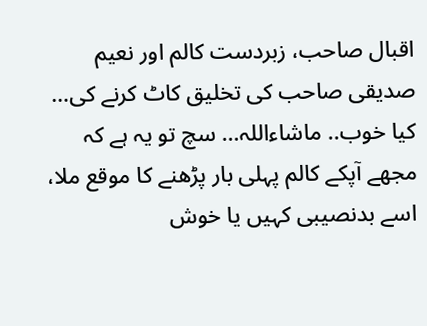اقبال صاحب، زبردست کالم اور نعیم صدیقی صاحب کی تخلیق کاٹ کرنے کی… کیا خوب.. ماشاءاللہ… سچ تو یہ ہے کہ مجھے آپکے کالم پہلی بار پڑھنے کا موقع ملا، اسے بدنصیبی کہیں یا خوش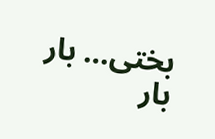بختی… بار بار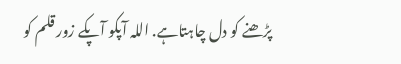پڑھنے کو دل چاہتاہے. اللہ آپکو آپکے زور قلم کو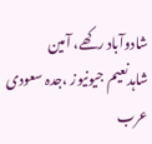شادوآباد رکھے، آمین
شاہدنعیم جیونیوز ،جدہ سعودی عرب